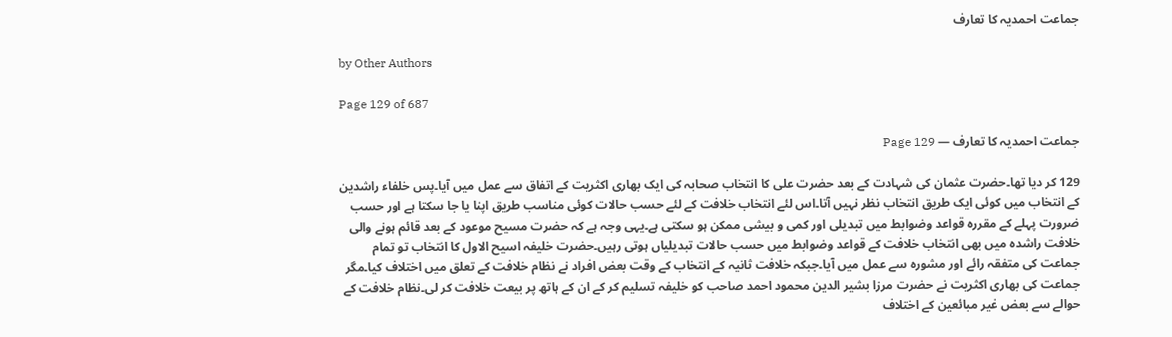جماعت احمدیہ کا تعارف

by Other Authors

Page 129 of 687

جماعت احمدیہ کا تعارف — Page 129

129 کر دیا تھا۔حضرت عثمان کی شہادت کے بعد حضرت علی کا انتخاب صحابہ کی ایک بھاری اکثریت کے اتفاق سے عمل میں آیا۔پس خلفاء راشدین کے انتخاب میں کوئی ایک طریق انتخاب نظر نہیں آتا۔اس لئے انتخاب خلافت کے لئے حسب حالات کوئی مناسب طریق اپنا یا جا سکتا ہے اور حسب ضرورت پہلے کے مقررہ قواعد وضوابط میں تبدیلی اور کمی و بیشی ممکن ہو سکتی ہے۔یہی وجہ ہے کہ حضرت مسیح موعود کے بعد قائم ہونے والی خلافت راشدہ میں بھی انتخاب خلافت کے قواعد وضوابط میں حسب حالات تبدیلیاں ہوتی رہیں۔حضرت خلیفہ اسیح الاول کا انتخاب تو تمام جماعت کی متفقہ رائے اور مشورہ سے عمل میں آیا۔جبکہ خلافت ثانیہ کے انتخاب کے وقت بعض افراد نے نظام خلافت کے تعلق میں اختلاف کیا۔مگر جماعت کی بھاری اکثریت نے حضرت مرزا بشیر الدین محمود احمد صاحب کو خلیفہ تسلیم کر کے ان کے ہاتھ پر بیعت خلافت کر لی۔نظام خلافت کے حوالے سے بعض غیر مبائعین کے اختلاف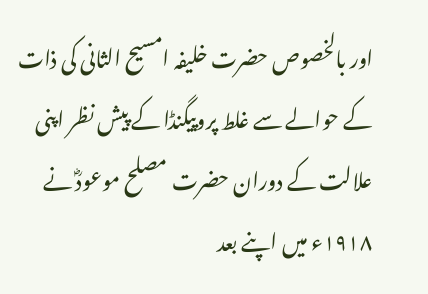اور بالخصوص حضرت خلیفہ امسیح الثانی کی ذات کے حوالے سے غلط پروپیگنڈا کے پیش نظر اپنی علالت کے دوران حضرت مصلح موعودؓ نے ۱۹۱۸ء میں اپنے بعد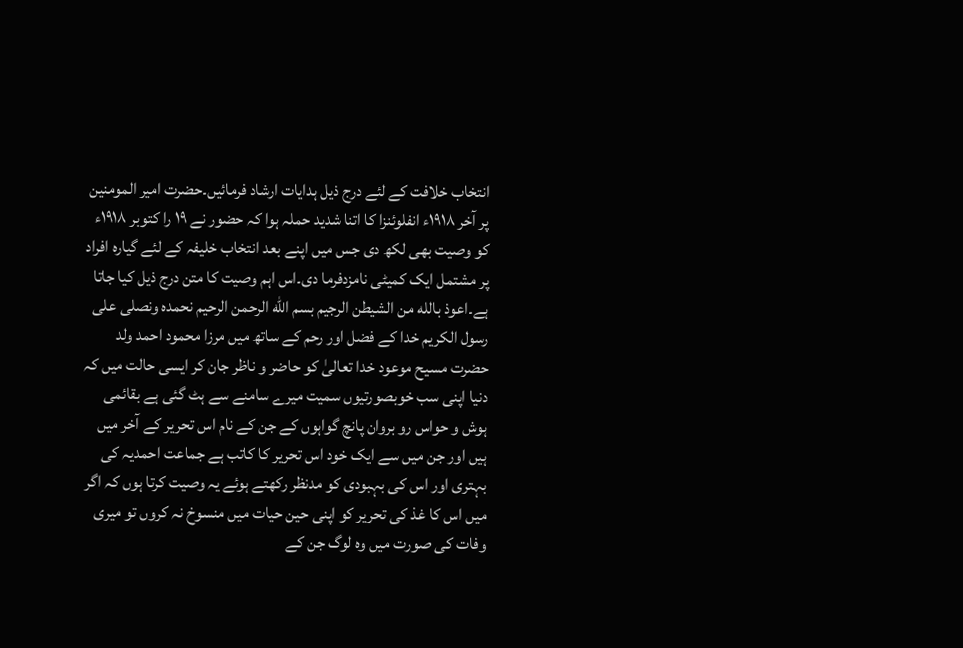انتخاب خلافت کے لئے درج ذیل ہدایات ارشاد فرمائیں۔حضرت امیر المومنین پر آخر ۱۹۱۸ء انفلوئنزا کا اتنا شدید حملہ ہوا کہ حضور نے ۱۹ را کتوبر ۱۹۱۸ء کو وصیت بھی لکھ دی جس میں اپنے بعد انتخاب خلیفہ کے لئے گیارہ افراد پر مشتمل ایک کمیٹی نامزدفرما دی۔اس اہم وصیت کا متن درج ذیل کیا جاتا ہے۔اعوذ بالله من الشيطن الرجيم بسم الله الرحمن الرحيم نحمده ونصلى على رسول الكريم خدا کے فضل اور رحم کے ساتھ میں مرزا محمود احمد ولد حضرت مسیح موعود خدا تعالیٰ کو حاضر و ناظر جان کر ایسی حالت میں کہ دنیا اپنی سب خوبصورتیوں سمیت میرے سامنے سے ہٹ گئی ہے بقائمی ہوش و حواس رو بروان پانچ گواہوں کے جن کے نام اس تحریر کے آخر میں ہیں اور جن میں سے ایک خود اس تحریر کا کاتب ہے جماعت احمدیہ کی بہتری اور اس کی بہبودی کو مدنظر رکھتے ہوئے یہ وصیت کرتا ہوں کہ اگر میں اس کا غذ کی تحریر کو اپنی حین حیات میں منسوخ نہ کروں تو میری وفات کی صورت میں وہ لوگ جن کے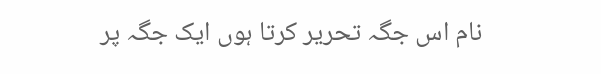نام اس جگہ تحریر کرتا ہوں ایک جگہ پر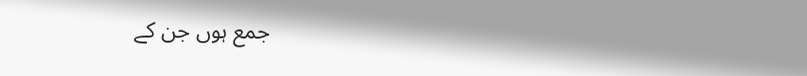جمع ہوں جن کے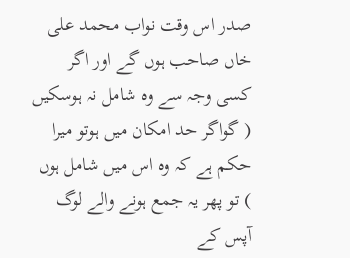صدر اس وقت نواب محمد علی خاں صاحب ہوں گے اور اگر کسی وجہ سے وہ شامل نہ ہوسکیں ( گواگر حد امکان میں ہوتو میرا حکم ہے کہ وہ اس میں شامل ہوں ) تو پھر یہ جمع ہونے والے لوگ آپس کے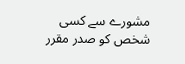مشورے سے کسی شخص کو صدر مقرر